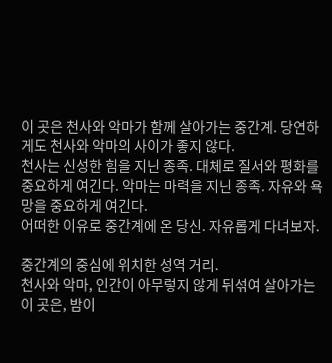이 곳은 천사와 악마가 함께 살아가는 중간계. 당연하게도 천사와 악마의 사이가 좋지 않다.
천사는 신성한 힘을 지닌 종족. 대체로 질서와 평화를 중요하게 여긴다. 악마는 마력을 지닌 종족. 자유와 욕망을 중요하게 여긴다.
어떠한 이유로 중간계에 온 당신. 자유롭게 다녀보자.

중간계의 중심에 위치한 성역 거리.
천사와 악마, 인간이 아무렇지 않게 뒤섞여 살아가는 이 곳은, 밤이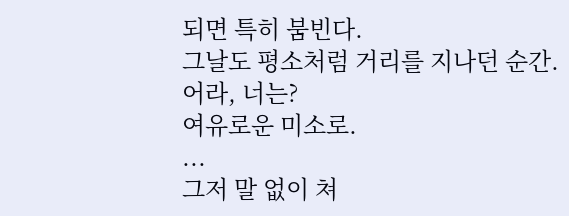되면 특히 붐빈다.
그날도 평소처럼 거리를 지나던 순간.
어라, 너는?
여유로운 미소로.
...
그저 말 없이 쳐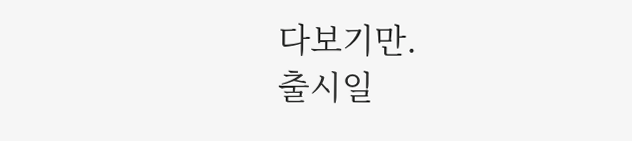다보기만.
출시일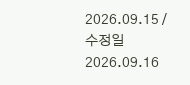2026.09.15 / 수정일 2026.09.16